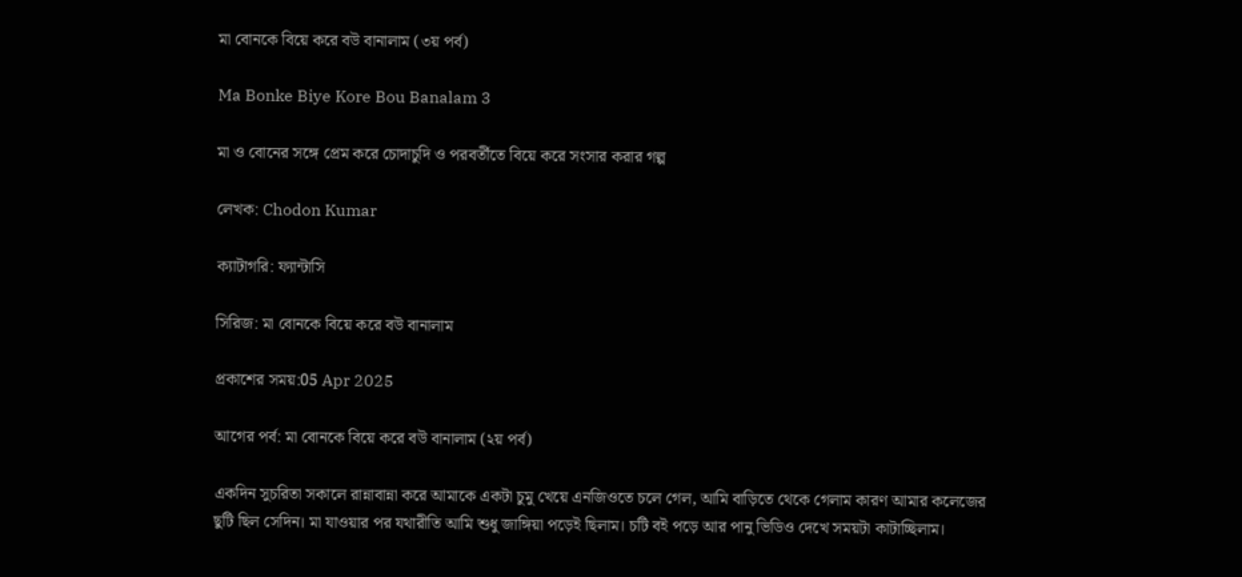মা বোনকে বিয়ে করে ব‌উ বানালাম (৩য় পর্ব)

Ma Bonke Biye Kore Bou Banalam 3

মা ও বোনের সঙ্গে প্রেম করে চোদাচুদি ও পরবর্তীতে বিয়ে করে সংসার করার গল্প

লেখক: Chodon Kumar

ক্যাটাগরি: ফ্যান্টাসি

সিরিজ: মা বোনকে বিয়ে করে ব‌উ বানালাম

প্রকাশের সময়:05 Apr 2025

আগের পর্ব: মা বোনকে বিয়ে করে ব‌উ বানালাম (২য় পর্ব)

একদিন সুচরিতা সকালে রান্নাবান্না করে আমাকে একটা চুমু খেয়ে এনজিওতে চলে গেল, আমি বাড়িতে থেকে গেলাম কারণ আমার কলেজের ছুটি ছিল সেদিন। মা যাওয়ার পর যথারীতি আমি শুধু জাঙ্গিয়া পড়েই ছিলাম। চটি ব‌ই পড়ে আর পানু ভিডিও দেখে সময়টা কাটাচ্ছিলাম।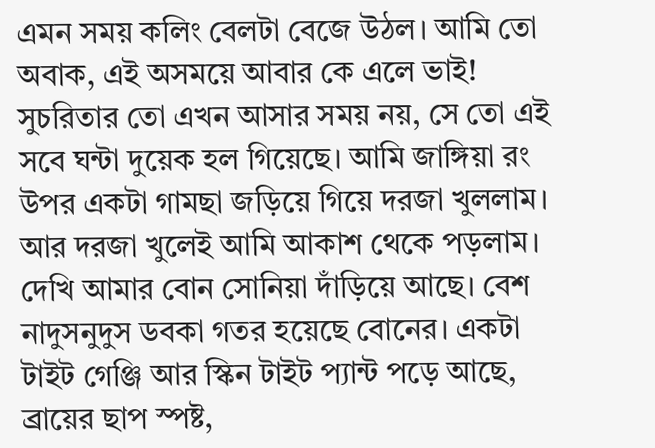এমন সময় কলিং বেলটা বেজে উঠল। আমি তো অবাক, এই অসময়ে আবার কে এলে ভাই! সুচরিতার তো এখন আসার সময় নয়, সে তো এই সবে ঘন্টা দুয়েক হল গিয়েছে। আমি জাঙ্গিয়া রং উপর একটা গামছা জড়িয়ে গিয়ে দরজা খুললাম। আর দরজা খুলেই আমি আকাশ থেকে পড়লাম। দেখি আমার বোন সোনিয়া দাঁড়িয়ে আছে। বেশ নাদুসনুদুস ডবকা গতর হয়েছে বোনের। একটা টাইট গেঞ্জি আর স্কিন টাইট প্যান্ট পড়ে আছে, ব্রায়ের ছাপ স্পষ্ট,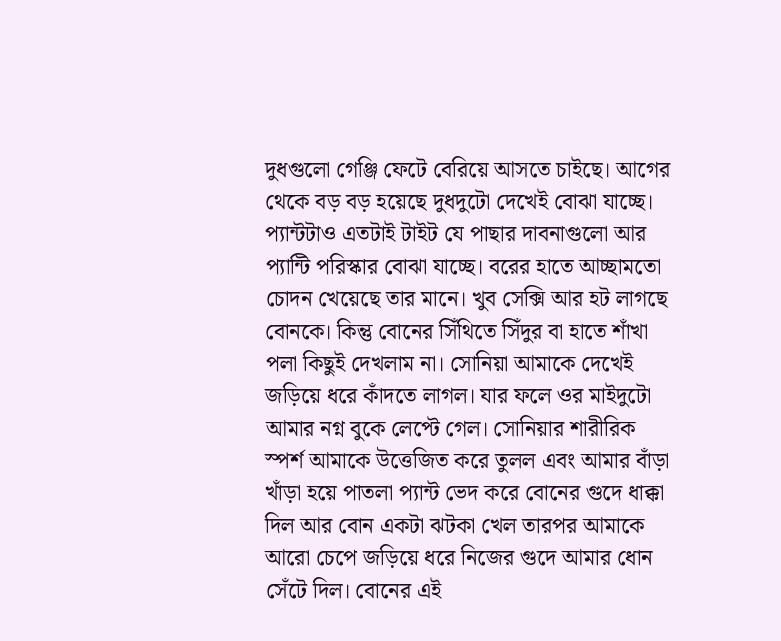দুধগুলো গেঞ্জি ফেটে বেরিয়ে আসতে চাইছে। আগের থেকে বড় বড় হয়েছে দুধদুটো দেখেই বোঝা যাচ্ছে। প্যান্টটাও এতটাই টাইট যে পাছার দাবনাগুলো আর প্যান্টি পরিস্কার বোঝা যাচ্ছে। বরের হাতে আচ্ছামতো চোদন খেয়েছে তার মানে। খুব সেক্সি আর হট লাগছে বোনকে। কিন্তু বোনের সিঁথিতে সিঁদুর বা হাতে শাঁখা পলা কিছুই দেখলাম না। সোনিয়া আমাকে দেখেই জড়িয়ে ধরে কাঁদতে লাগল। যার ফলে ওর মাইদুটো আমার নগ্ন বুকে লেপ্টে গেল। সোনিয়ার শারীরিক স্পর্শ আমাকে উত্তেজিত করে তুলল এবং আমার বাঁড়া খাঁড়া হয়ে পাতলা প্যান্ট ভেদ করে বোনের গুদে ধাক্কা দিল আর বোন একটা ঝটকা খেল তারপর আমাকে আরো চেপে জড়িয়ে ধরে নিজের গুদে আমার ধোন সেঁটে দিল। বোনের এই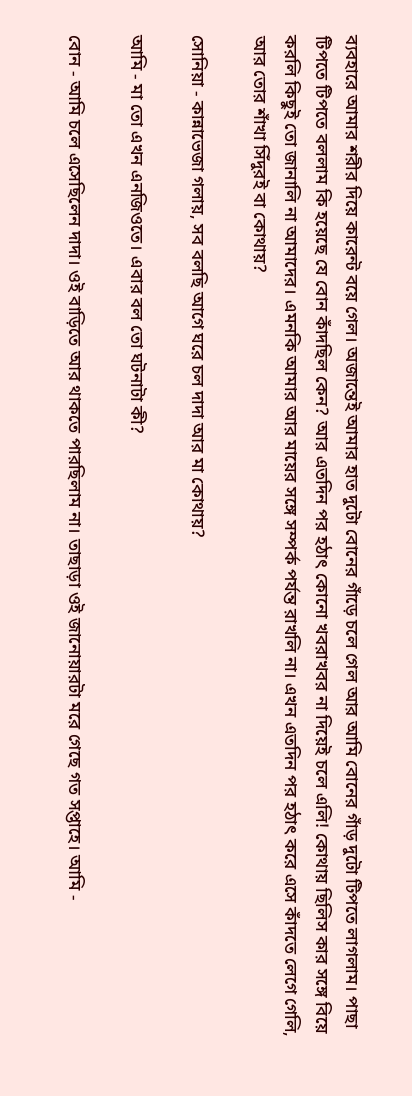ব্যবহারে আমার শরীর দিয়ে কারেন্ট বয়ে গেল। অজান্তেই আমার হাত দুটো বোনের গাঁড়ে চলে গেল আর আমি বোনের গাঁড় দুটো টিপতে লাগলাম। পাছা টিপতে টিপতে বললাম কি হয়েছে যে বোন কাঁদছিল কেন? আর এতদিন পর হঠাৎ কোনো খবরাখবর না দিয়েই চলে এলি! কোথায় ছিলিস কার সঙ্গে বিয়ে করলি কিছুই তো জানালি না আমাদের। এমনকি আমার আর মায়ের সঙ্গে সম্পর্ক পর্যন্ত রাখলি না। এখন এতদিন পর হঠাৎ করে এসে কাঁদতে লেগে গেলি, আর তোর শাঁখা সিঁদুর‌ই বা কোথায়?

সোনিয়া - কান্নাভেজা গলায়, সব বলছি আগে ঘরে চল‌ দাদা আর মা কোথায়?

আমি - মা তো এখন এনজি‌ওতে। এবার বল তো ঘটনাটা কী?

বোন - আমি চলে এসেছিলেন দাদা। ওই বাড়িতে আর থাকতে পারছিলাম না। তাছাড়া ওই জানোয়ারটা মরে গেছে গত সপ্তাহে। আমি -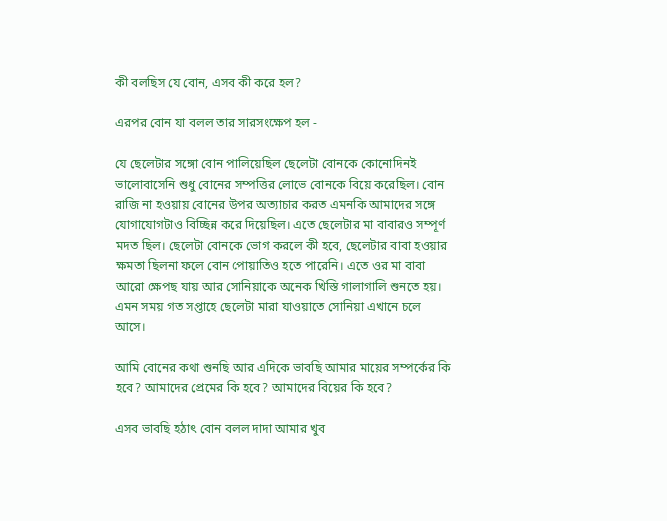কী বলছিস যে বোন, এসব কী করে হল?

এরপর বোন যা বলল তার সারসংক্ষেপ হল -

যে ছেলেটার সঙ্গো বোন পালিয়েছিল ছেলেটা বোনকে কোনোদিন‌ই ভালোবাসেনি শুধু বোনের সম্পত্তির লোভে বোনকে বিয়ে করেছিল। বোন রাজি না হ‌ওয়ায় বোনের উপর অত্যাচার করত এমনকি আমাদের সঙ্গে যোগাযোগটাও বিচ্ছিন্ন করে দিয়েছিল। এতে ছেলেটার মা বাবার‌ও সম্পূর্ণ মদত ছিল। ছেলেটা বোনকে ভোগ করলে কী হবে, ছেলেটার বাবা হ‌ওয়ার ক্ষমতা ছিলনা ফলে বোন পোয়াতিও হতে পারেনি। এতে ওর মা বাবা আরো ক্ষেপছ যায় আর সোনিয়াকে অনেক খিস্তি গালাগালি শুনতে হয়। এমন সময় গত সপ্তাহে ছেলেটা মারা যাওয়াতে সোনিয়া এখানে চলে আসে।

আমি বোনের কথা শুনছি আর এদিকে ভাবছি আমার মায়ের সম্পর্কের কি হবে? আমাদের প্রেমের কি হবে? আমাদের বিয়ের কি হবে?

এসব ভাবছি হঠাৎ বোন বলল দাদা আমার খুব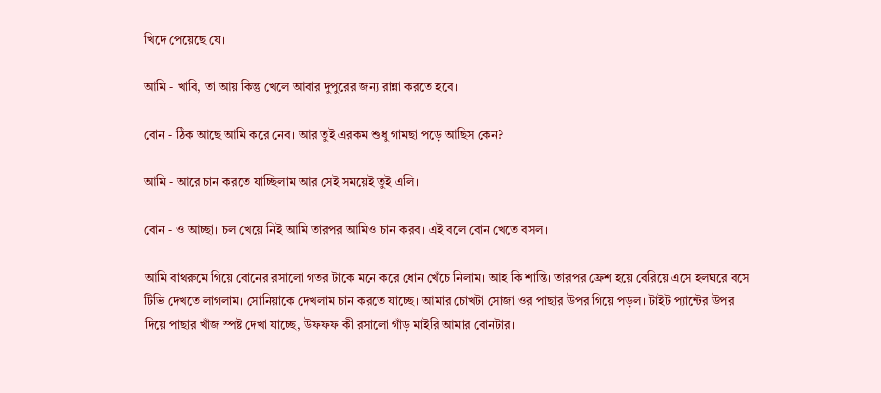খিদে পেয়েছে যে।

আমি - খাবি, তা আয় কিন্তু খেলে আবার দুপুরের জন্য রান্না করতে হবে।

বোন - ঠিক আছে আমি করে নেব। আর তুই এরকম শুধু গামছা পড়ে আছিস কেন?

আমি - আরে চান করতে যাচ্ছিলাম আর সেই সময়েই তুই এলি।

বোন - ও আচ্ছা। চল খেয়ে নিই আমি তারপর আমিও চান করব। এই বলে বোন খেতে বসল।

আমি বাথরুমে গিয়ে বোনের রসালো গতর টাকে মনে করে ধোন খেঁচে নিলাম। আহ কি শান্তি। তারপর ফ্রেশ হয়ে বেরিয়ে এসে হলঘরে বসে টিভি দেখতে লাগলাম। সোনিয়াকে দেখলাম চান করতে যাচ্ছে। আমার চোখটা সোজা ওর পাছার উপর গিয়ে পড়ল। টাইট প্যান্টের উপর দিয়ে পাছার খাঁজ স্পষ্ট দেখা যাচ্ছে, উফফফ কী রসালো গাঁড় মাইরি আমার বোনটার।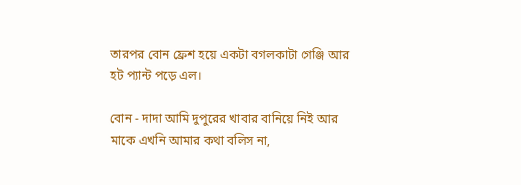তারপর বোন ফ্রেশ হয়ে একটা বগলকাটা গেঞ্জি আর হট প্যান্ট পড়ে এল।

বোন - দাদা আমি দুপুরের খাবার বানিয়ে নিই আর মাকে এখনি আমার কথা বলিস না,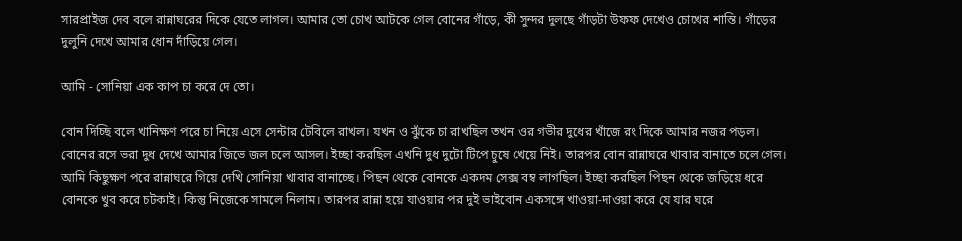সারপ্রাইজ দেব বলে রান্নাঘরের দিকে যেতে লাগল। আমার তো চোখ আটকে গেল বোনের গাঁড়ে, কী সুন্দর দুলছে গাঁড়টা উফফ দেখেও চোখের শান্তি। গাঁড়ের দুলুনি দেখে আমার ধোন দাঁড়িয়ে গেল।

আমি - সোনিয়া এক কাপ চা করে দে তো।

বোন দিচ্ছি বলে খানিক্ষণ পরে চা নিয়ে এসে সেন্টার টেবিলে রাখল। যখন ও ঝুঁকে চা রাখছিল তখন ওর গভীর দুধের খাঁজে রং দিকে আমার নজর পড়ল। বোনের রসে ভরা দুধ দেখে আমার জিভে জল চলে আসল। ইচ্ছা করছিল এখনি দুধ দুটো টিপে চুষে খেয়ে নিই। তারপর বোন রান্নাঘরে খাবার বানাতে চলে গেল। আমি কিছুক্ষণ পরে রান্নাঘরে গিয়ে দেখি সোনিয়া খাবার বানাচ্ছে। পিছন থেকে বোনকে একদম সেক্স বম্ব লাগছিল। ইচ্ছা করছিল পিছন থেকে জড়িয়ে ধরে বোনকে খুব করে চটকাই। কিন্তু নিজেকে সামলে নিলাম। তারপর রান্না হয়ে যাওয়ার পর দুই ভাইবোন একসঙ্গে খাওয়া-দাওয়া করে যে যার ঘরে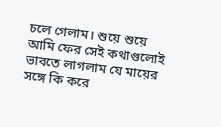চলে গেলাম। শুয়ে শুয়ে আমি ফের সেই কথাগুলোই ভাবতে লাগলাম যে মায়ের সঙ্গে কি করে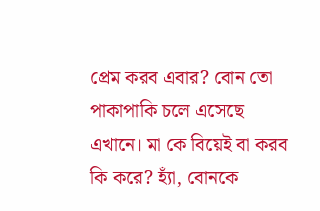প্রেম করব এবার? বোন তো পাকাপাকি চলে এসেছে এখানে। মা কে বিয়েই বা করব কি করে? হ্যাঁ, বোনকে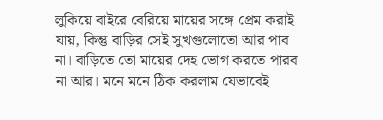লুকিয়ে বাইরে বেরিয়ে মায়ের সঙ্গে প্রেম করাই যায়, কিন্তু বাড়ির সেই সুখগুলোতো আর পাব না। বাড়িতে তো মায়ের দেহ ভোগ করতে পারব না আর। মনে মনে ঠিক করলাম যেভাবেই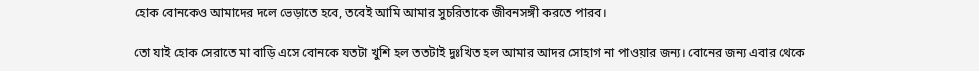হোক বোনকেও আমাদের দলে ভেড়াতে হবে, তবেই আমি আমার সুচরিতাকে জীবনসঙ্গী করতে পারব।

তো যাই হোক সেরাতে মা বাড়ি এসে বোনকে যতটা খুশি হল ততটাই দুঃখিত হল আমার আদর সোহাগ না পাওয়ার জন্য। বোনের জন্য এবার থেকে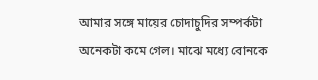আমার সঙ্গে মায়ের চোদাচুদির সম্পর্কটা অনেকটা কমে গেল। মাঝে মধ্যে বোনকে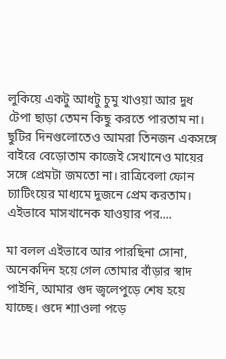লুকিয়ে একটু আধটু চুমু খাওয়া আর দুধ টেপা ছাড়া তেমন কিছু করতে পারতাম না। ছুটির দিনগুলোতেও আমরা তিনজন একসঙ্গে বাইরে বেড়োতাম কাজেই সেখানেও মায়ের সঙ্গে প্রেমটা জমতো না। রাত্রিবেলা ফোন চ্যাটিংয়ের মাধ্যমে দুজনে প্রেম করতাম। এইভাবে মাসখানেক যাওয়ার পর....

মা বলল এইভাবে আর পারছিনা সোনা, অনেকদিন হয়ে গেল তোমার বাঁড়ার স্বাদ পাইনি, আমার গুদ জ্বলেপুড়ে শেষ হয়ে যাচ্ছে। গুদে শ্যাওলা পড়ে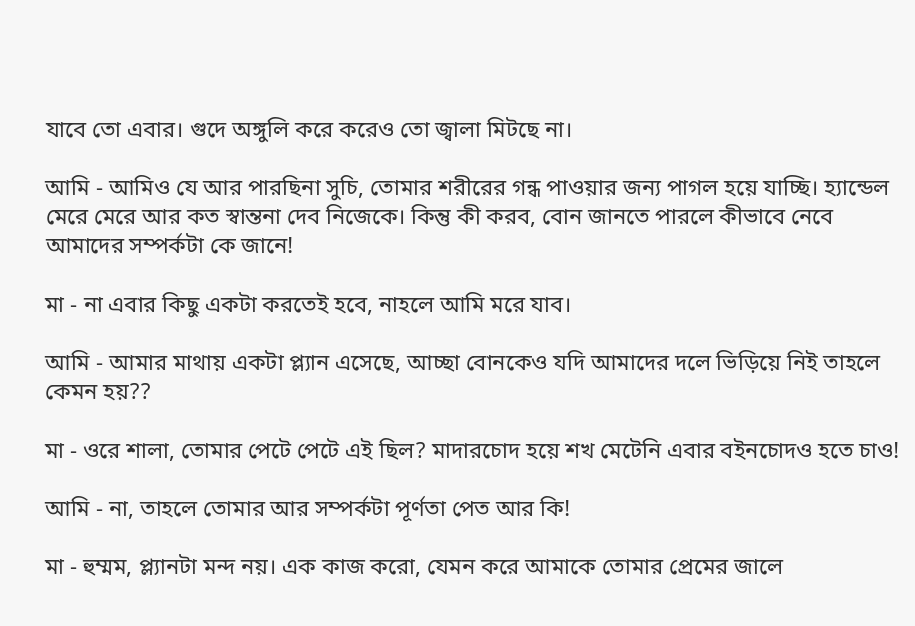যাবে তো এবার। গুদে অঙ্গুলি করে করেও তো জ্বালা মিটছে না।

আমি - আমিও যে আর পারছিনা সুচি, তোমার শরীরের গন্ধ পাওয়ার জন্য পাগল হয়ে যাচ্ছি। হ্যান্ডেল মেরে মেরে আর কত স্বান্তনা দেব নিজেকে। কিন্তু কী করব, বোন জানতে পারলে কীভাবে নেবে আমাদের সম্পর্কটা কে জানে!

মা - না এবার কিছু একটা করতেই হবে, নাহলে আমি মরে যাব।

আমি - আমার মাথায় একটা প্ল্যান এসেছে, আচ্ছা বোনকেও যদি আমাদের দলে ভিড়িয়ে নিই তাহলে কেমন হয়??

মা - ওরে শালা, তোমার পেটে পেটে এই ছিল? মাদারচোদ হয়ে শখ মেটেনি এবার ব‌ইনচোদ‌ও হতে চাও!

আমি - না, তাহলে তোমার আর সম্পর্কটা পূর্ণতা পেত আর কি!

মা - হুম্মম, প্ল্যানটা মন্দ নয়। এক কাজ করো, যেমন করে আমাকে তোমার প্রেমের জালে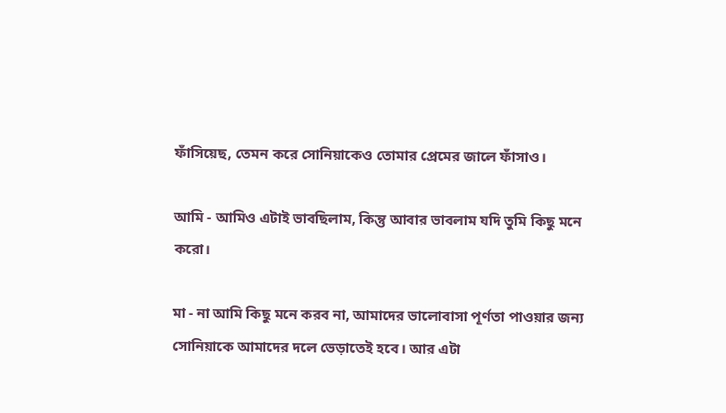ফাঁসিয়েছ, তেমন করে সোনিয়াকেও তোমার প্রেমের জালে ফাঁসাও।

আমি - আমিও এটাই ভাবছিলাম, কিন্তু আবার ভাবলাম যদি তুমি কিছু মনে করো।

মা - না আমি কিছু মনে করব না, আমাদের ভালোবাসা পূর্ণতা পাওয়ার জন্য সোনিয়াকে আমাদের দলে ভেড়াতেই হবে। আর এটা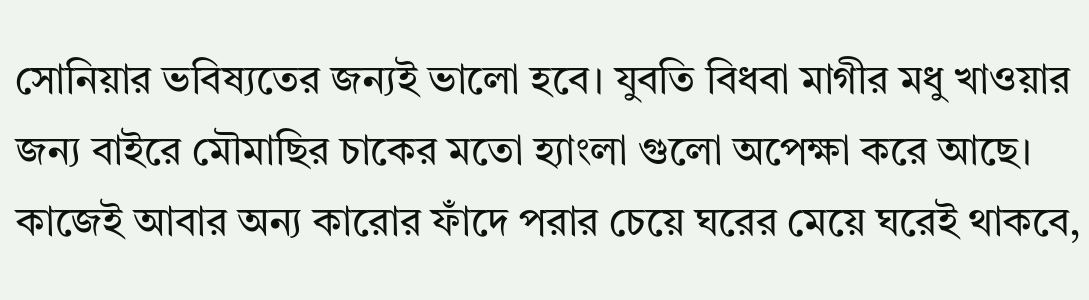সোনিয়ার‌ ভবিষ্যতের জন্য‌ই ভালো হবে। যুবতি বিধবা মাগীর মধু খাওয়ার জন্য বাইরে মৌমাছির চাকের মতো হ্যাংলা গুলো অপেক্ষা করে আছে। কাজেই আবার অন্য কারোর ফাঁদে পরার চেয়ে ঘরের মেয়ে ঘরেই থাকবে,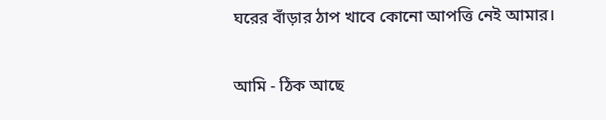ঘরের বাঁড়ার ঠাপ খাবে কোনো আপত্তি নেই আমার।

আমি - ঠিক আছে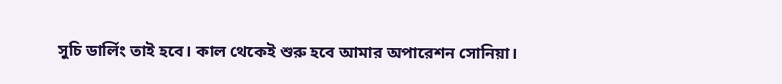সুচি ডার্লিং তাই হবে। কাল থেকেই শুরু হবে আমার অপারেশন সোনিয়া।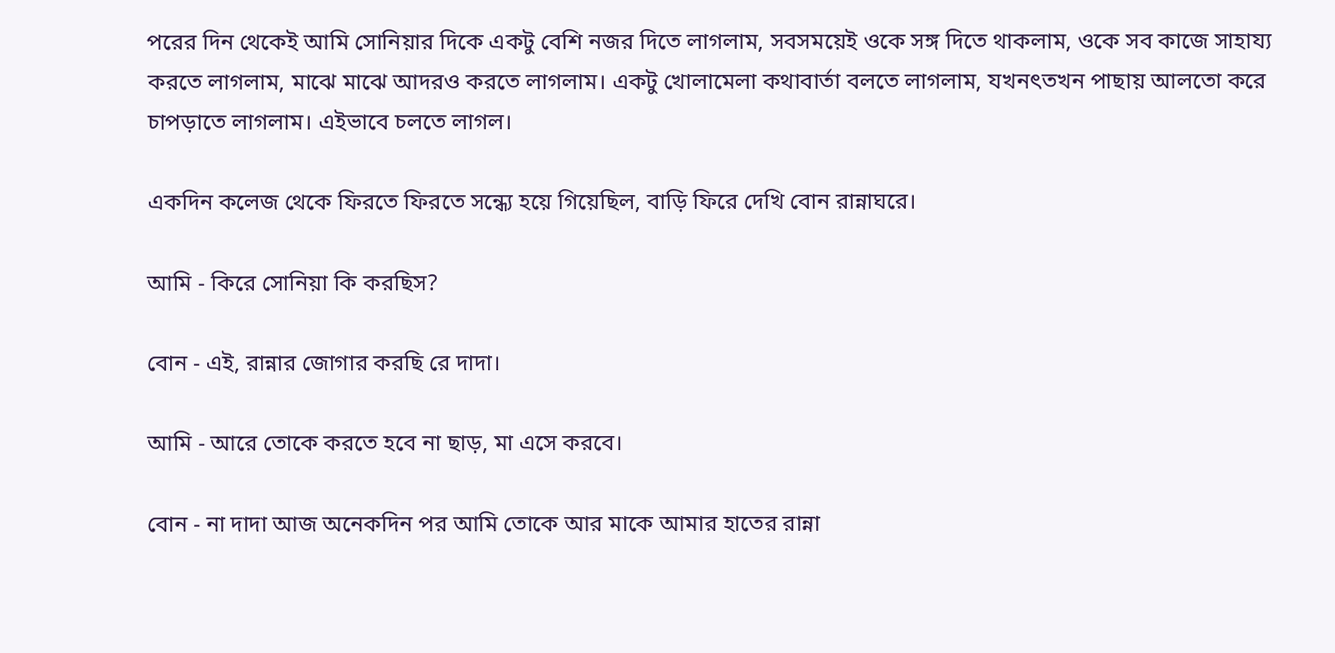পরের দিন থেকেই আমি সোনিয়ার দিকে একটু বেশি নজর দিতে লাগলাম, সবসময়েই ওকে সঙ্গ দিতে থাকলাম, ওকে সব কাজে সাহায্য করতে লাগলাম, মাঝে মাঝে আদর‌ও করতে লাগলাম। একটু খোলামেলা কথাবার্তা বলতে লাগলাম, যখনৎতখন পাছায় আলতো করে চাপড়াতে লাগলাম। এইভাবে চলতে লাগল।

একদিন কলেজ থেকে ফিরতে ফিরতে সন্ধ্যে হয়ে গিয়েছিল, বাড়ি ফিরে দেখি বোন রান্নাঘরে।

আমি - কিরে সোনিয়া কি করছিস?

বোন - এই, রান্নার জোগার করছি রে দাদা।

আমি - আরে তোকে করতে হবে না ছাড়, মা এসে করবে।

বোন - না দাদা আজ অনেকদিন পর আমি তোকে আর মাকে আমার হাতের রান্না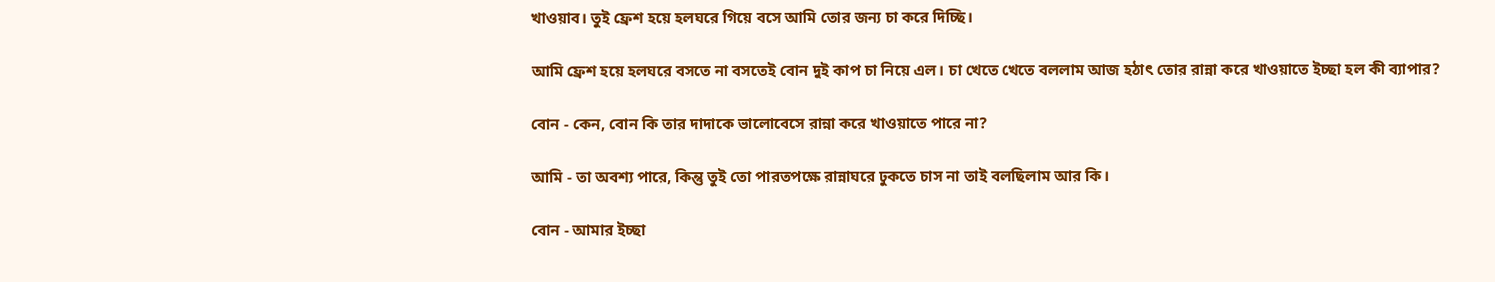খাওয়াব। তুই ফ্রেশ হয়ে হলঘরে গিয়ে বসে আমি তোর জন্য চা করে দিচ্ছি।

আমি ফ্রেশ হয়ে হলঘরে বসতে না বসতেই বোন দুই কাপ চা নিয়ে এল। চা খেতে খেতে বললাম আজ হঠাৎ তোর রান্না করে খাওয়াতে ইচ্ছা হল কী ব্যাপার?

বোন - কেন, বোন কি তার দাদাকে ভালোবেসে রান্না করে খাওয়াতে পারে না?

আমি - তা অবশ্য পারে, কিন্তু তুই তো পারতপক্ষে রান্নাঘরে ঢুকতে চাস না তাই বলছিলাম আর কি।

বোন - আমার ইচ্ছা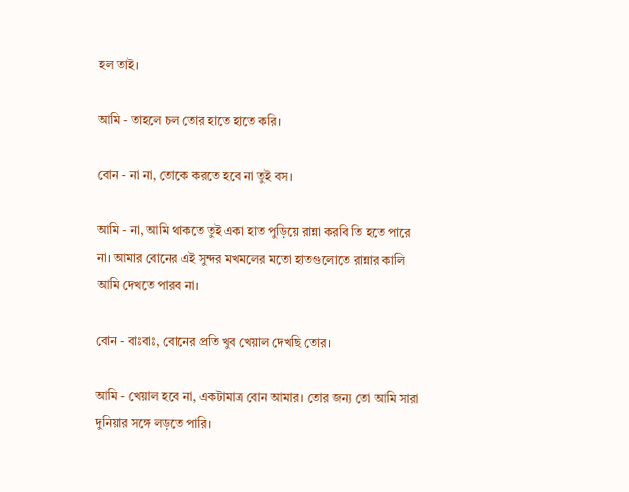হল তাই।

আমি - তাহলে চল তোর হাতে হাতে করি।

বোন - না না, তোকে করতে হবে না তুই বস।

আমি - না, আমি থাকতে তুই একা হাত পুড়িয়ে রান্না করবি তি হতে পারে না। আমার বোনের এই সুন্দর মখমলের মতো হাতগুলোতে রান্নার কালি আমি দেখতে পারব না।

বোন - বাঃবাঃ, বোনের প্রতি খুব খেয়াল‌ দেখছি তোর।

আমি - খেয়াল‌ হবে না, একটামাত্র বোন আমার। তোর জন্য তো আমি সারা দুনিয়ার সঙ্গে লড়তে পারি।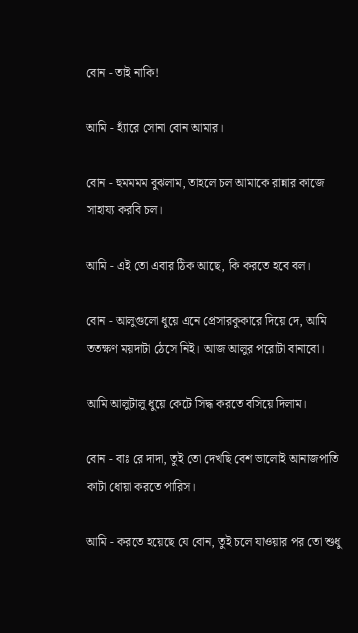বোন - তাই নাকি!

আমি - হ্যাঁরে সোনা বোন আমার।

বোন - হুমমমম বুঝলাম, তাহলে চল আমাকে রান্নার কাজে সাহায্য করবি চল।

আমি - এই তো এবার ঠিক আছে, কি করতে হবে বল।

বোন - আলুগুলো ধুয়ে এনে প্রেসারকুকারে দিয়ে দে, আমি ততক্ষণ ময়দাটা ঠেসে নি‌ই। আজ আলুর পরোটা বানাবো।

আমি আলুটালু ধুয়ে কেটে সিদ্ধ করতে বসিয়ে দিলাম।

বোন - বাঃ রে দাদা, তুই তো দেখছি বেশ ভালোই আনাজপাতি কাটা ধোয়া করতে পারিস।

আমি - করতে হয়েছে যে বোন, তুই চলে যাওয়ার পর তো শুধু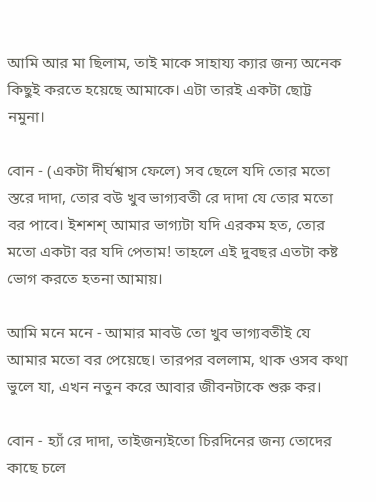আমি আর মা ছিলাম, তাই মাকে সাহায্য ক্যার জন্য অনেক কিছুই করতে হয়েছে আমাকে। এটা তার‌ই একটা ছোট্ট নমুনা।

বোন - (একটা দীর্ঘশ্বাস ফেলে) সব ছেলে যদি তোর মতো স্তরে দাদা, তোর ব‌উ খুব ভাগ্যবতী রে দাদা যে তোর মতো বর পাবে। ইশশশ্ আমার ভাগ্যটা যদি এরকম হত, তোর মতো একটা বর যদি পেতাম! তাহলে এই দুবছর এতটা কষ্ট ভোগ করতে হতনা আমায়।

আমি মনে মনে - আমার মাব‌উ তো খুব‌ ভাগ্যবতী‌ই যে আমার মতো বর পেয়েছে। তারপর বললাম, থাক ওসব কথা ভুলে যা, এখন নতুন করে আবার জীবনটাকে শুরু কর।

বোন - হ্যাঁ রে দাদা, তাইজন্য‌ইতো চিরদিনের জন্য তোদের কাছে চলে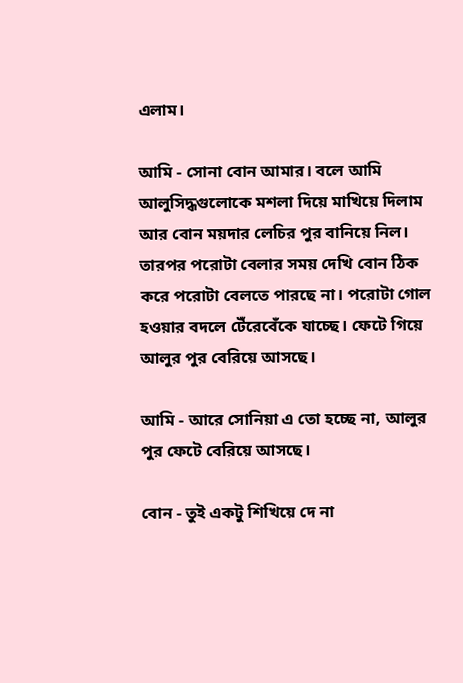এলাম।

আমি - সোনা বোন আমার। বলে আমি আলুসিদ্ধগুলোকে মশলা দিয়ে মাখিয়ে দিলাম আর বোন ময়দার লেচির পুর বানিয়ে নিল। তারপর পরোটা বেলার সময় দেখি বোন ঠিক করে পরোটা বেলতে পারছে না। পরোটা গোল হ‌ওয়ার বদলে টেঁরেবেঁকে যাচ্ছে। ফেটে গিয়ে আলুর পুর বেরিয়ে আসছে।

আমি - আরে সোনিয়া এ তো হচ্ছে না, আলুর পুর ফেটে বেরিয়ে আসছে।

বোন - তুই একটু শিখিয়ে দে না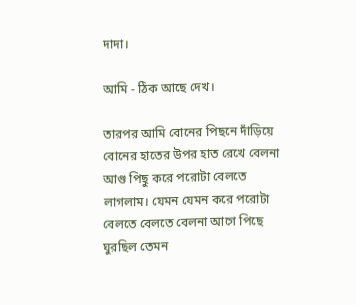দাদা।

আমি - ঠিক আছে দেখ।

তারপর আমি বোনের পিছনে দাঁড়িয়ে বোনের হাতের উপর হাত রেখে বেলনা আগু পিছু করে পরোটা বেলতে লাগলাম। যেমন যেমন করে পরোটা বেলতে বেলতে বেলনা আগে পিছে ঘুরছিল তেমন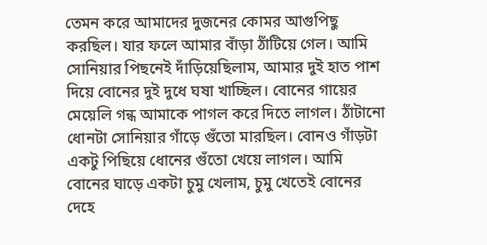তেমন করে আমাদের দুজনের কোমর আগুপিছু করছিল। যার ফলে আমার বাঁড়া ঠাঁটিয়ে গেল। আমি সোনিয়ার পিছনেই দাঁড়িয়েছিলাম, আমার দুই হাত পাশ দিয়ে বোনের দুই দুধে ঘষা খাচ্ছিল। বোনের গায়ের মেয়েলি গন্ধ আমাকে পাগল করে দিতে লাগল। ঠাঁটানো ধোনটা সোনিয়ার গাঁড়ে গুঁতো মারছিল। বোন‌ও গাঁড়টা একটু পিছিয়ে ধোনের গুঁতো খেয়ে লাগল। আমি বোনের ঘাড়ে একটা চুমু খেলাম, চুমু খেতেই বোনের দেহে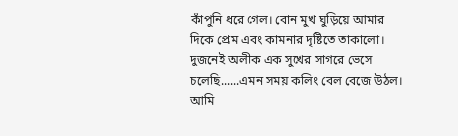কাঁপুনি ধরে গেল। বোন মুখ ঘুড়িয়ে আমার দিকে প্রেম এবং কামনার দৃষ্টিতে তাকালো। দুজনেই অলীক এক সুখের সাগরে ভেসে চলেছি......এমন সময় কলিং বেল বেজে উঠল। আমি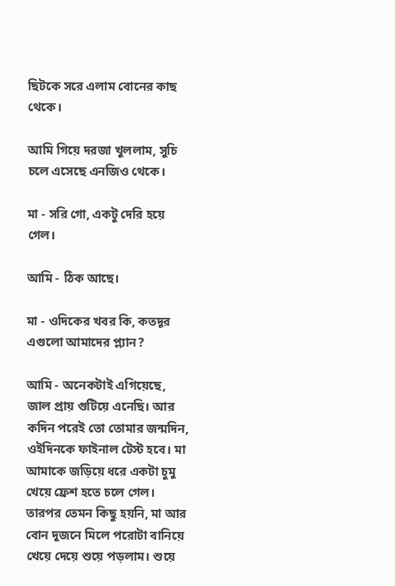ছিটকে সরে এলাম বোনের কাছ থেকে।

আমি গিয়ে দরজা খুললাম, সুচি চলে এসেছে এনজিও থেকে।

মা - সরি গো, একটু দেরি হয়ে গেল।

আমি - ঠিক আছে।

মা - ওদিকের খবর কি, কতদূর এগুলো আমাদের প্ল্যান?

আমি - অনেকটাই এগিয়েছে, জাল প্রায় গুটিয়ে এনেছি। আর কদিন পরেই তো তোমার জন্মদিন, ওইদিনকে ফাইনাল টেস্ট হবে। মা আমাকে জড়িয়ে ধরে একটা চুমু খেয়ে ফ্রেশ হতে চলে গেল। তারপর তেমন কিছু হয়নি, মা আর বোন দুজনে মিলে পরোটা বানিয়ে খেয়ে দেয়ে শুয়ে পড়লাম। শুয়ে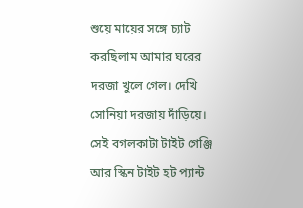শুয়ে মায়ের সঙ্গে চ্যাট করছিলাম আমার ঘরের দরজা খুলে গেল। দেখি সোনিয়া দরজায় দাঁড়িয়ে। সেই বগলকাটা টাইট গেঞ্জি আর স্কিন টাইট হট প্যান্ট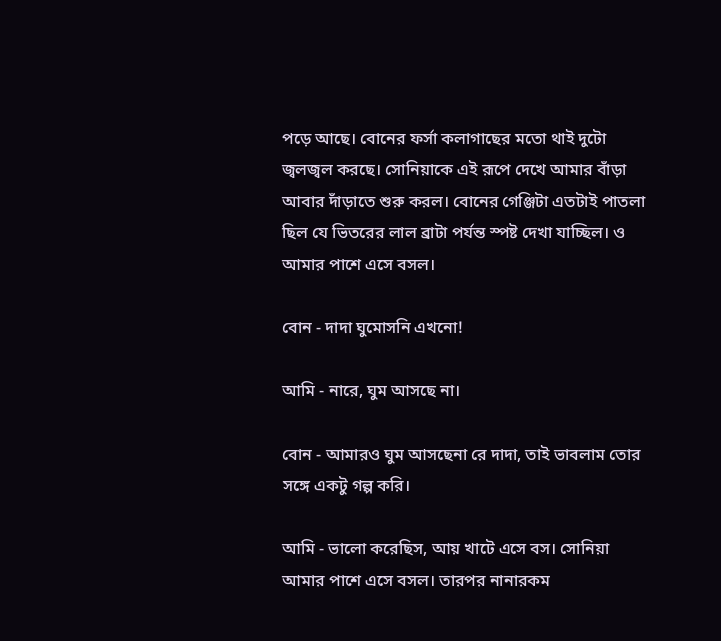পড়ে আছে। বোনের ফর্সা কলাগাছের মতো থাই দুটো জ্বলজ্বল করছে। সোনিয়াকে এই রূপে দেখে আমার বাঁড়া আবার দাঁড়াতে শুরু করল। বোনের গেঞ্জিটা এতটাই পাতলা ছিল যে ভিতরের লাল ব্রাটা পর্যন্ত স্পষ্ট দেখা যাচ্ছিল। ও আমার পাশে এসে বসল।

বোন - দাদা ঘুমোসনি এখনো!

আমি - নারে, ঘুম আসছে না।

বোন - আমার‌ও ঘুম আসছেনা রে দাদা, তাই ভাবলাম তোর সঙ্গে একটু গল্প করি।

আমি - ভালো করেছিস, আয় খাটে এসে বস। সোনিয়া আমার পাশে এসে বসল। তারপর নানারকম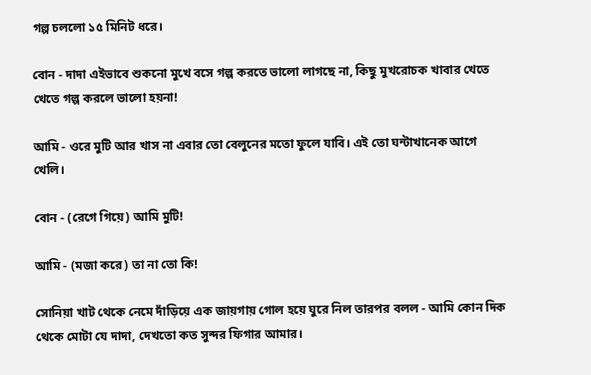গল্প চললো ১৫ মিনিট ধরে।

বোন - দাদা এইভাবে শুকনো মুখে বসে গল্প করতে ভালো লাগছে না, কিছু মুখরোচক খাবার খেতে খেতে গল্প করলে ভালো হয়না!

আমি - ওরে মুটি আর খাস না এবার তো বেলুনের মতো ফুলে যাবি। এই তো ঘন্টাখানেক আগে খেলি।

বোন - (রেগে গিয়ে) আমি মুটি!

আমি - (মজা করে) তা না তো কি!

সোনিয়া খাট থেকে নেমে দাঁড়িয়ে এক জায়গায় গোল হয়ে ঘুরে নিল তারপর বলল - আমি কোন দিক থেকে মোটা যে দাদা, দেখতো কত সুন্দর ফিগার আমার।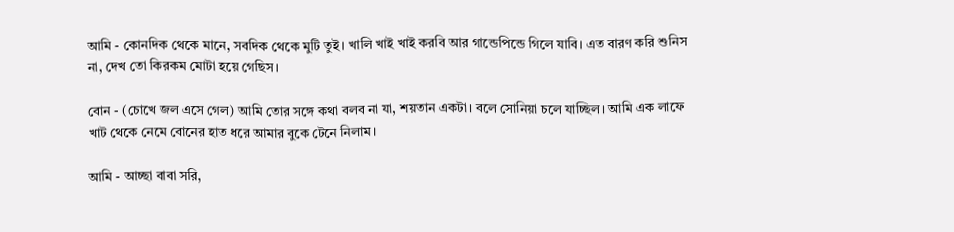আমি - কোনদিক থেকে মানে, সবদিক থেকে মুটি তুই। খালি খাই খাই করবি আর গান্ডেপিন্ডে গিলে যাবি। এত বারণ করি শুনিস না, দেখ তো কিরকম মোটা হয়ে গেছিস।

বোন - (চোখে জল এসে গেল) আমি তোর সঙ্গে কথা বলব না যা, শয়তান একটা। বলে সোনিয়া চলে যাচ্ছিল। আমি এক লাফে খাট থেকে নেমে বোনের হাত ধরে আমার বুকে টেনে নিলাম।

আমি - আচ্ছা বাবা সরি,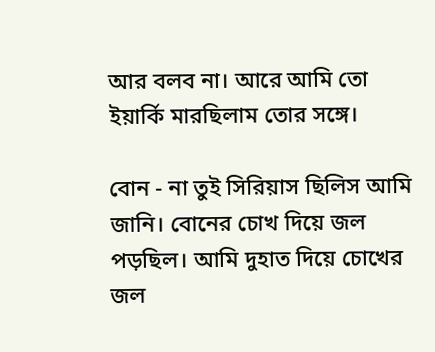আর বলব না। আরে আমি তো ইয়ার্কি মারছিলাম তোর সঙ্গে।

বোন - না তুই সিরিয়াস ছিলিস আমি জানি। বোনের চোখ দিয়ে জল পড়ছিল। আমি দুহাত দিয়ে চোখের জল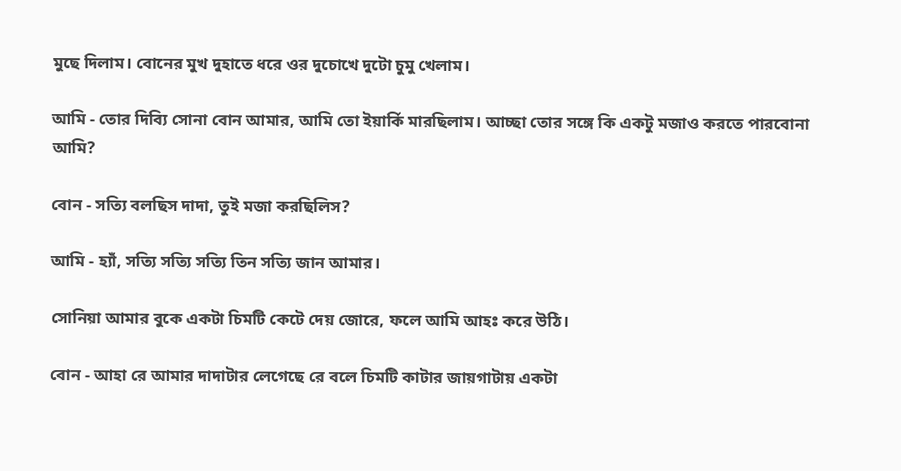মুছে দিলাম। বোনের মুখ দুহাতে ধরে ওর দুচোখে দুটো চুমু খেলাম।

আমি - তোর দিব্যি সোনা বোন আমার, আমি তো ইয়ার্কি মারছিলাম। আচ্ছা তোর সঙ্গে কি একটু মজাও করতে পারবোনা আমি?

বোন - সত্যি বলছিস দাদা, তুই মজা করছিলিস?

আমি - হ্যাঁ, সত্যি সত্যি সত্যি তিন সত্যি জান আমার।

সোনিয়া আমার বুকে একটা চিমটি কেটে দেয় জোরে, ফলে আমি আহঃ করে উঠি।

বোন - আহা রে আমার দাদাটার লেগেছে রে বলে চিমটি কাটার জায়গাটায় একটা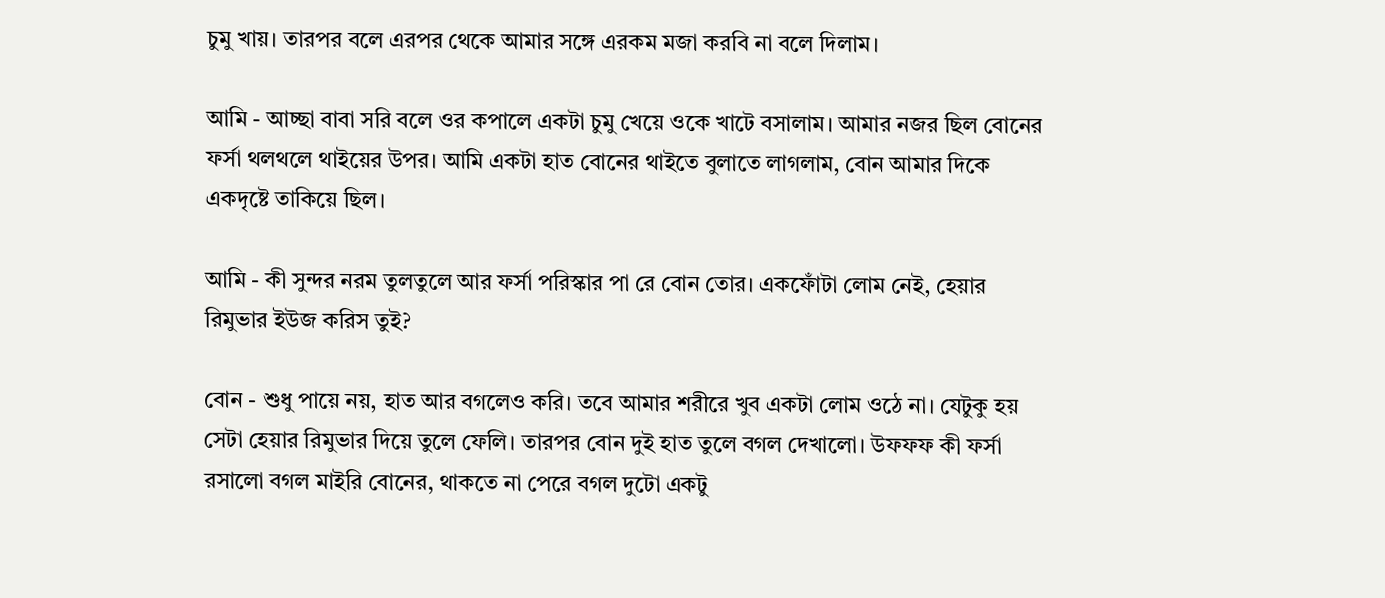চুমু খায়। তারপর বলে এরপর থেকে আমার সঙ্গে এরকম মজা করবি না বলে দিলাম।

আমি - আচ্ছা বাবা সরি বলে ওর কপালে একটা চুমু খেয়ে ওকে খাটে বসালাম। আমার নজর ছিল বোনের ফর্সা থলথলে থাইয়ের উপর। আমি একটা হাত বোনের থাইতে বুলাতে লাগলাম, বোন আমার দিকে একদৃষ্টে তাকিয়ে ছিল।

আমি - কী সুন্দর নরম তুলতুলে আর ফর্সা পরিস্কার পা রে বোন তোর। একফোঁটা লোম নেই, হেয়ার রিমুভার ইউজ করিস তুই?

বোন - শুধু পায়ে নয়, হাত আর বগলেও করি। তবে আমার শরীরে খুব একটা লোম ওঠে না। যেটুকু হয় সেটা হেয়ার রিমুভার দিয়ে তুলে ফেলি। তারপর বোন দুই হাত তুলে বগল দেখালো। উফফফ কী ফর্সা রসালো বগল মাইরি বোনের, থাকতে না‌ পেরে বগল দুটো একটু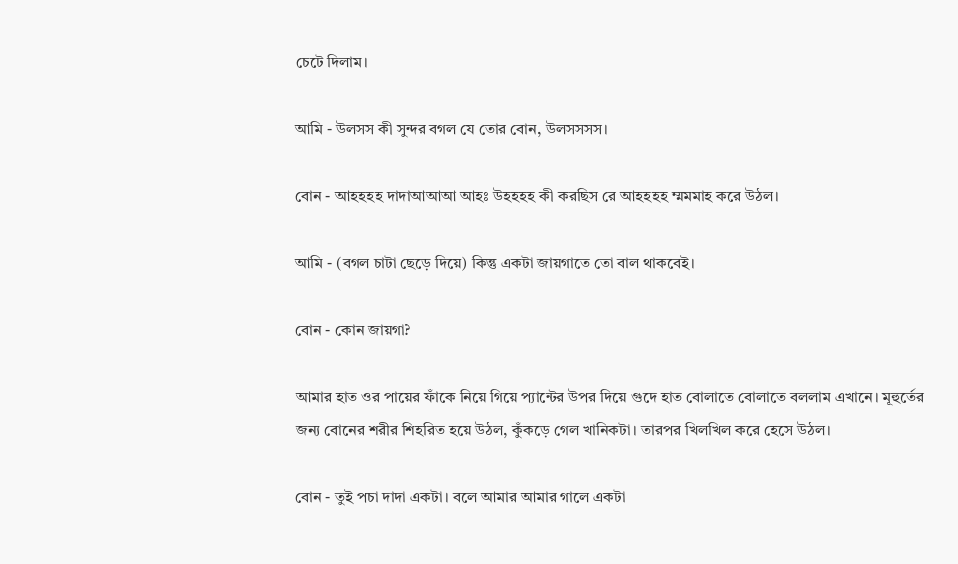চেটে দিলাম।

আমি - উলসস কী সুন্দর বগল যে তোর বোন, উলসসসস।

বোন - আহহহহ দাদাআআআ আহঃ উহহহহ কী করছিস রে আহহহহ ম্মমমাহ করে উঠল।

আমি - (বগল চাটা ছেড়ে দিয়ে) কিন্তু একটা জায়গাতে তো বাল থাকবেই।

বোন - কোন জায়গা?

আমার হাত ওর পায়ের ফাঁকে নিয়ে গিয়ে প্যান্টের উপর দিয়ে গুদে হাত বোলাতে বোলাতে বললাম এখানে। মূহুর্তের জন্য বোনের শরীর শিহরিত হয়ে উঠল, কুঁকড়ে গেল খানিকটা। তারপর খিলখিল করে হেসে উঠল।

বোন - তুই পচা দাদা একটা। বলে আমার আমার গালে একটা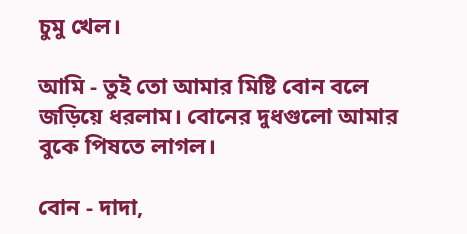চুমু খেল।

আমি - তুই তো আমার মিষ্টি বোন বলে জড়িয়ে ধরলাম। বোনের দুধগুলো আমার বুকে পিষতে লাগল।

বোন - দাদা,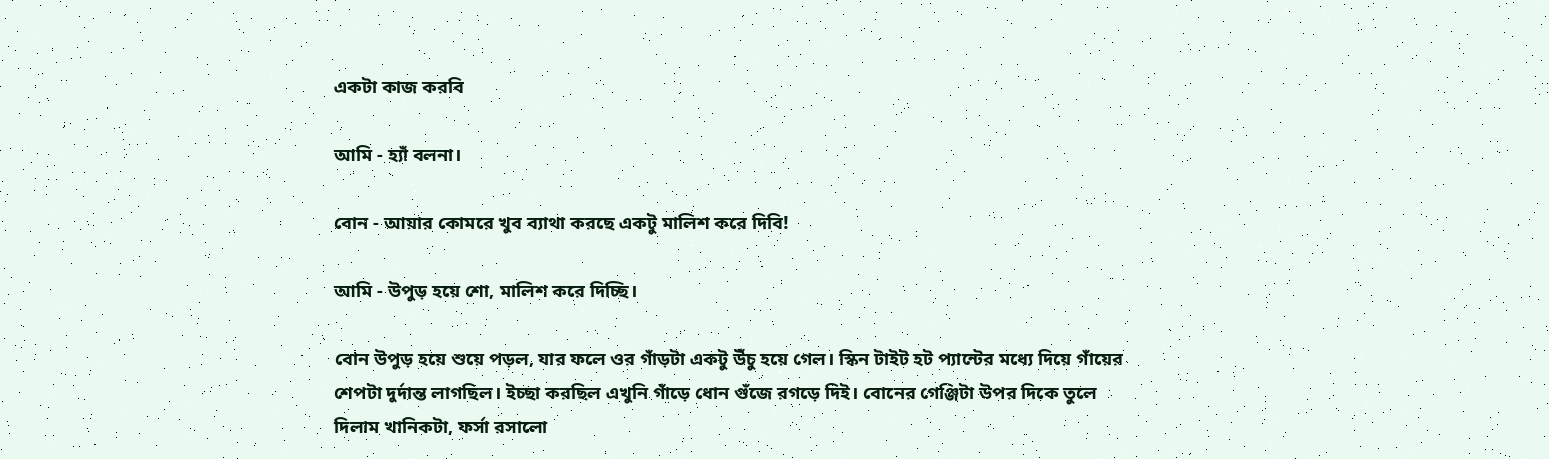একটা কাজ করবি

আমি - হ্যাঁ বলনা।

বোন - আয়ার কোমরে খুব ব্যাথা করছে একটু মালিশ করে দিবি!

আমি - উপুড় হয়ে শো, মালিশ করে দিচ্ছি।

বোন উপুড় হয়ে শুয়ে পড়ল, যার ফলে ওর গাঁড়টা একটু উঁচু হয়ে গেল। স্কিন টাইট হট প্যান্টের মধ্যে দিয়ে গাঁয়ের শেপটা দুর্দান্ত লাগছিল। ইচ্ছা করছিল‌ এখুনি গাঁড়ে ধোন গুঁজে রগড়ে দি‌ই। বোনের গেঞ্জিটা উপর দিকে তুলে দিলাম খানিকটা, ফর্সা রসালো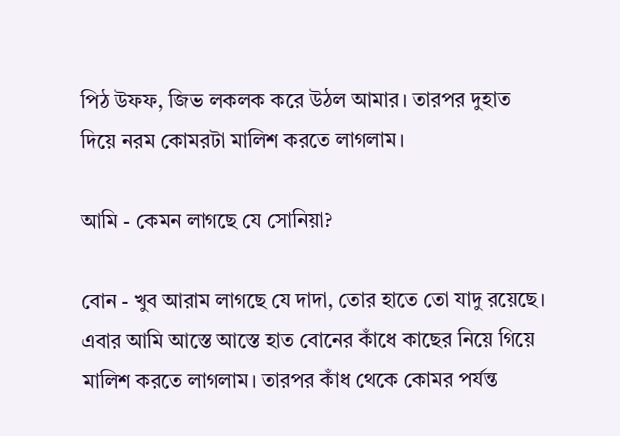পিঠ উফফ, জিভ লকলক করে উঠল‌ আমার। তারপর দুহাত দিয়ে নরম কোমরটা মালিশ করতে লাগলাম।

আমি - কেমন লাগছে যে সোনিয়া?

বোন - খুব আরাম লাগছে যে দাদা, তোর হাতে তো যাদু রয়েছে। এবার আমি আস্তে আস্তে হাত বোনের কাঁধে কাছের নিয়ে গিয়ে মালিশ‌ করতে লাগলাম। তারপর কাঁধ‌ থেকে কোমর পর্যন্ত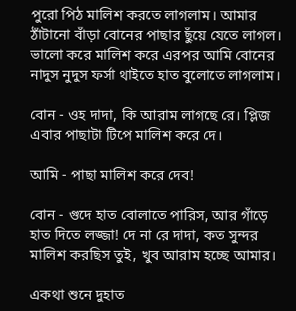পুরো পিঠ মালিশ করতে লাগলাম। আমার ঠাঁটানো বাঁড়া বোনের পাছার ছুঁয়ে যেতে লাগল। ভালো করে মালিশ‌ করে এরপর আমি বোনের নাদুস নুদুস ফর্সা থাইতে হাত বুলোতে লাগলাম।

বোন - ওহ দাদা, কি আরাম লাগছে রে। প্লিজ এবার পাছাটা টিপে মালিশ করে দে।

আমি - পাছা মালিশ‌ করে দেব!

বোন - গুদে হাত বোলাতে পারিস, আর গাঁড়ে হাত দিতে লজ্জা! দে না রে দাদা, কত সুন্দর মালিশ করছিস তুই, খুব আরাম হচ্ছে আমার।

একথা শুনে দুহাত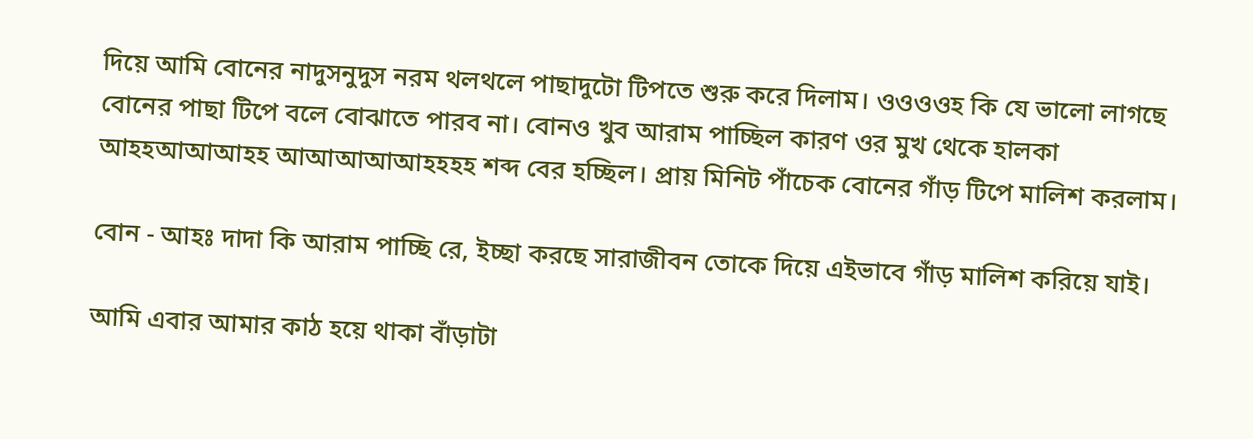দিয়ে আমি বোনের নাদুসনুদুস নরম থলথলে পাছাদুটো টিপতে শুরু করে দিলাম। ওওওওহ কি যে ভালো লাগছে বোনের পাছা টিপে বলে বোঝাতে পারব না। বোন‌ও খুব আরাম পাচ্ছিল কারণ ওর মুখ থেকে হালকা আহহ‌আআআহহ আআআআআহহহহ শব্দ বের হচ্ছিল। প্রায় মিনিট পাঁচেক বোনের গাঁড় টিপে মালিশ‌ করলাম।

বোন - আহঃ দাদা কি আরাম পাচ্ছি রে, ইচ্ছা করছে সারাজীবন তোকে দিয়ে এইভাবে গাঁড় মালিশ করিয়ে যাই।

আমি এবার আমার কাঠ হয়ে থাকা বাঁড়াটা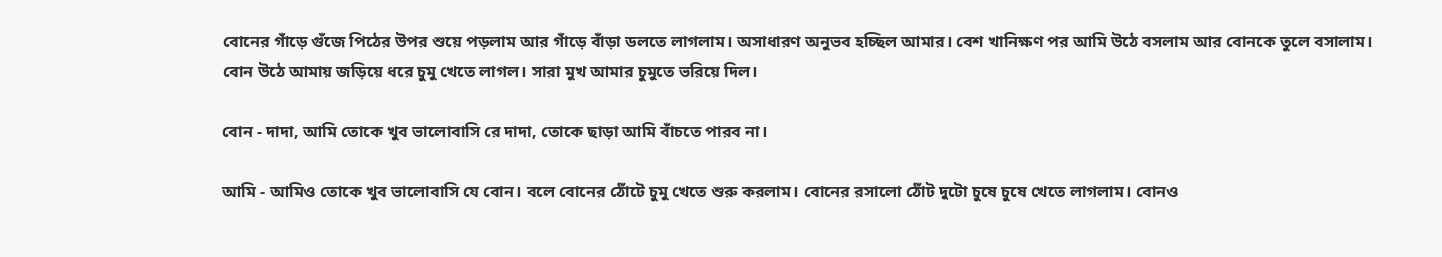বোনের গাঁড়ে গুঁজে পিঠের উপর শুয়ে পড়লাম আর গাঁড়ে বাঁড়া ডলতে লাগলাম। অসাধারণ অনুভব হচ্ছিল আমার। বেশ খানিক্ষণ পর আমি উঠে বসলাম আর বোনকে তুলে বসালাম। বোন উঠে আমায় জড়িয়ে ধরে চুমু খেতে লাগল। সারা মুখ আমার চুমুতে ভরিয়ে দিল।

বোন - দাদা, আমি তোকে‌ খুব ভালোবাসি রে দাদা, তোকে ছাড়া আমি বাঁচতে পারব না।

আমি - আমিও তোকে খুব ভালোবাসি যে বোন। বলে বোনের ঠোঁটে চুমু খেতে শুরু করলাম। বোনের রসালো ঠোঁট দুটো চুষে চুষে খেতে লাগলাম। বোন‌ও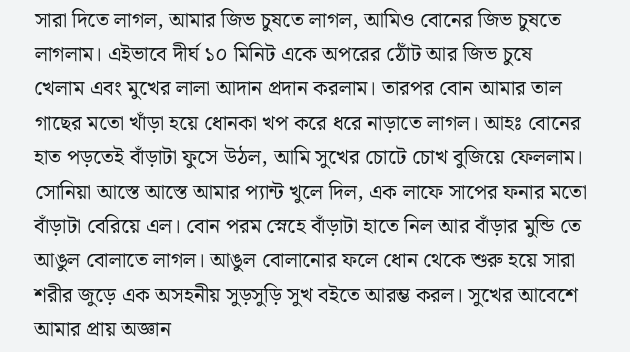সারা দিতে লাগল, আমার জিভ চুষতে লাগল, আমিও বোনের জিভ চুষতে লাগলাম। এইভাবে দীর্ঘ ১০ মিনিট একে অপরের ঠোঁট আর জিভ চুষে খেলাম এবং মুখের লালা আদান প্রদান করলাম। তারপর বোন আমার তাল গাছের মতো খাঁড়া হয়ে ধোনকা খপ করে ধরে নাড়াতে লাগল। আহঃ বোনের‌ হাত পড়তেই বাঁড়াটা ফুসে উঠল, আমি সুখের চোটে চোখ বুজিয়ে ফেললাম। সোনিয়া আস্তে আস্তে আমার প্যান্ট খুলে দিল, এক লাফে সাপের‌ ফনার মতো বাঁড়াটা বেরিয়ে এল। বোন পরম স্নেহে বাঁড়াটা হাতে নিল আর বাঁড়ার মুন্ডি তে আঙুল‌ বোলাতে লাগল। আঙুল‌ বোলানোর ফলে ধোন থেকে শুরু হয়ে সারা শরীর জুড়ে এক অসহনীয় সুড়সুড়ি সুখ ব‌ইতে আরম্ভ করল। সুখের আবেশে আমার প্রায় অজ্ঞান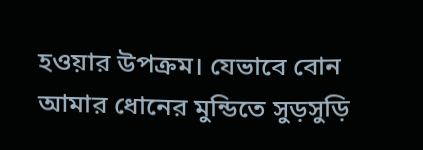হ‌ওয়ার উপক্রম। যেভাবে বোন আমার ধোনের মুন্ডিতে সুড়সুড়ি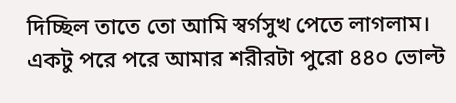দিচ্ছিল তাতে তো আমি স্বর্গসুখ পেতে লাগলাম। একটু পরে পরে আমার শরীরটা পুরো ৪৪০ ভোল্ট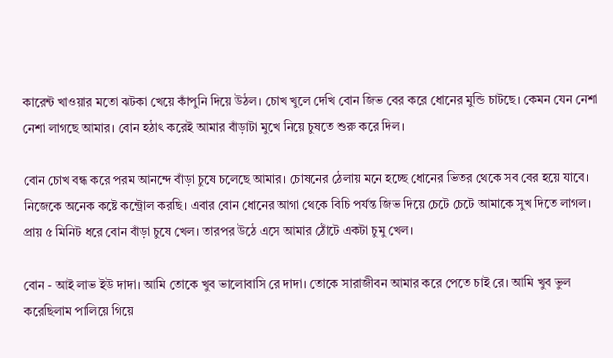কারেন্ট খাওয়ার মতো ঝটকা খেয়ে কাঁপুনি দিয়ে উঠল। চোখ খুলে দেখি বোন জিভ বের করে ধোনের মুন্ডি চাটছে। কেমন যেন নেশা নেশা লাগছে আমার। বোন হঠাৎ করেই আমার বাঁড়াটা মুখে নিয়ে চুষতে শুরু করে দিল।

বোন চোখ বন্ধ করে পরম আনন্দে বাঁড়া চুষে চলেছে আমার। চোষনের ঠেলায় মনে হচ্ছে ধোনের ভিতর থেকে সব বের হয়ে যাবে। নিজেকে অনেক কষ্টে কন্ট্রোল করছি। এবার বোন ধোনের আগা থেকে বিচি পর্যন্ত জিভ দিয়ে চেটে চেটে আমাকে সুখ দিতে লাগল। প্রায় ৫ মিনিট ধরে বোন‌ বাঁড়া চুষে খেল। তারপর উঠে এসে আমার ঠোঁটে একটা চুমু খেল।

বোন - আই লাভ ইউ দাদা। আমি তোকে খুব ভালোবাসি রে দাদা। তোকে সারাজীবন আমার করে পেতে চাই রে। আমি খুব ভুল করেছিলাম পালিয়ে গিয়ে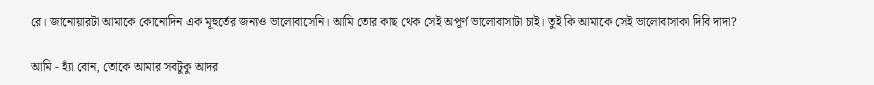রে। জানোয়ারটা আমাকে কোনোদিন এক মূহুর্তের জন্য‌ও ভালোবাসেনি। আমি তোর কাছ থেক সেই অপূর্ণ ভালোবাসাটা চাই। তুই কি আমাকে সেই ভালোবাসাকা দিবি দাদা?

আমি - হ্যাঁ বোন, তোকে আমার সবটুকু আদর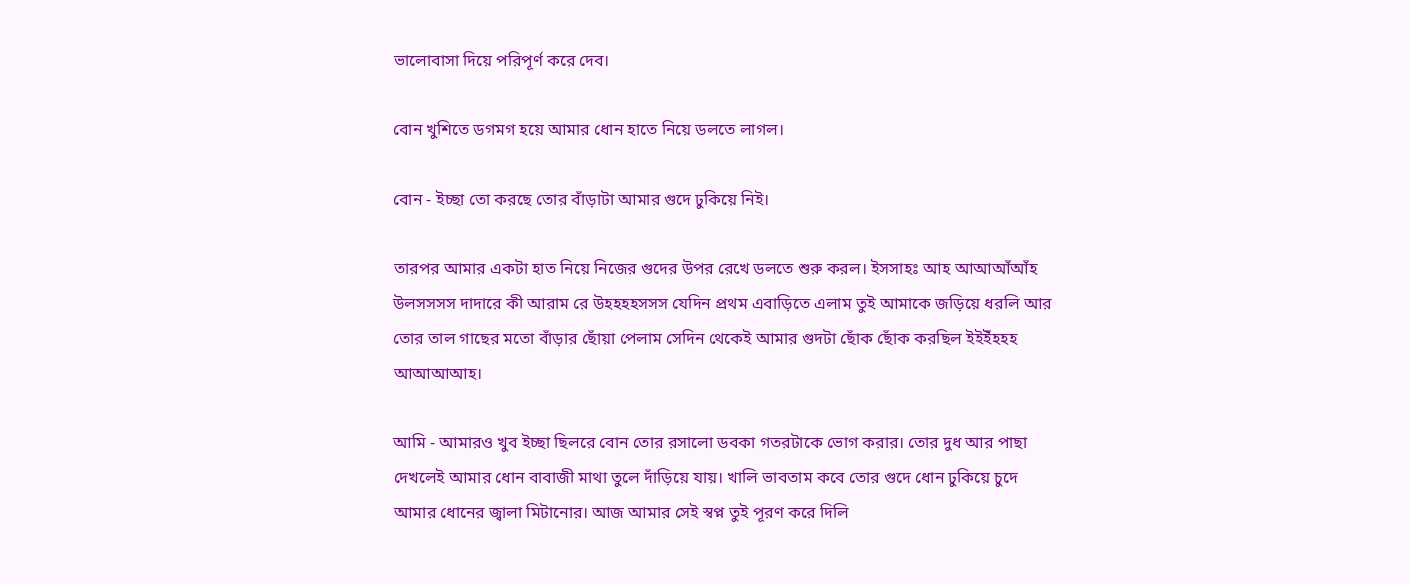ভালোবাসা দিয়ে পরিপূর্ণ করে দেব।

বোন খুশিতে ডগমগ হয়ে আমার ধোন‌ হাতে নিয়ে ডলতে লাগল।

বোন - ইচ্ছা তো করছে তোর বাঁড়াটা আমার গুদে ঢুকিয়ে নি‌ই।

তারপর আমার একটা হাত নিয়ে নিজের গুদের উপর রেখে ডলতে শুরু করল। ইসসাহঃ আহ আআআঁআঁহ উলসসসস দাদারে কী আরাম রে উহহহহসসস যেদিন প্রথম এবাড়িতে এলাম তুই আমাকে জড়িয়ে ধরলি আর তোর তাল গাছের মতো বাঁড়ার ছোঁয়া পেলাম সেদিন থেকেই আমার গুদটা ছোঁক ছোঁক করছিল ইইইঁহহহ আআআআহ।

আমি - আমার‌ও খুব ইচ্ছা ছিলরে বোন তোর রসালো ডবকা গতরটাকে ভোগ করার। তোর দুধ আর পাছা দেখলেই আমার ধোন‌ বাবাজী মাথা তুলে দাঁড়িয়ে যায়। খালি ভাবতাম কবে তোর গুদে ধোন ঢুকিয়ে চুদে আমার ধোনের জ্বালা মিটানোর। আজ আমার সেই স্বপ্ন তুই পূরণ করে দিলি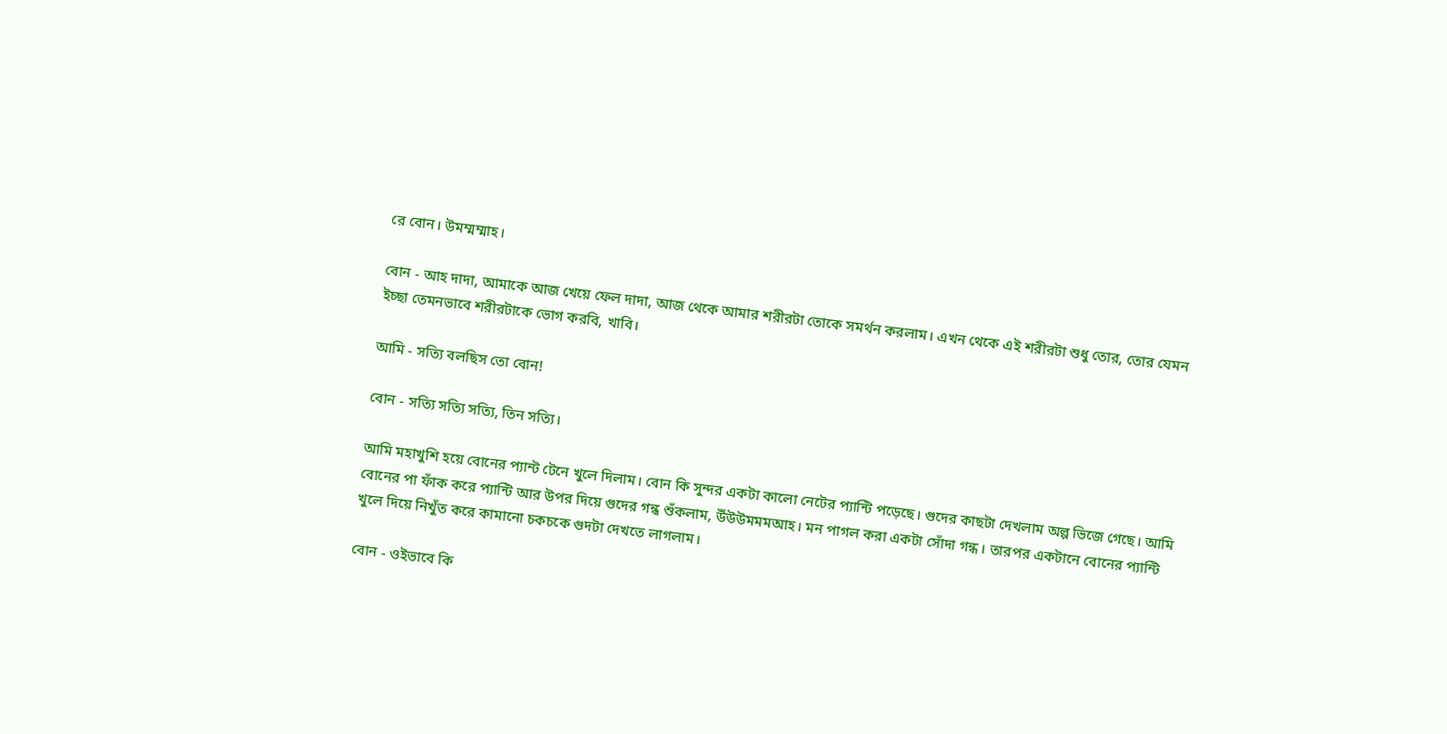রে বোন। উমম্মম্মাহ।

বোন - আহ দাদা, আমাকে আজ খেয়ে ফেল দাদা, আজ থেকে আমার শরীরটা তোকে সমর্থন করলাম। এখন থেকে এই শরীরটা শুধু তোর, তোর যেমন ইচ্ছা তেমনভাবে শরীরটাকে ভোগ করবি, খাবি।

আমি - সত্যি বলছিস তো বোন!

বোন - সত্যি সত্যি সত্যি, তিন সত্যি।

আমি মহাখুশি হয়ে বোনের প্যান্ট টেনে খুলে দিলাম। বোন কি সুন্দর একটা কালো নেটের প্যান্টি পড়েছে। গুদের কাছটা দেখলাম অল্প ভিজে গেছে। আমি বোনের পা ফাঁক করে প্যান্টি আর উপর দিয়ে গুদের গন্ধ শুঁকলাম, উঁউউমমম‌আহ। মন পাগল‌ করা একটা সোঁদা গন্ধ। তারপর একটানে বোনের প্যান্টি খুলে দিয়ে নিখুঁত করে কামানো চকচকে গুদটা দেখতে লাগলাম।

বোন - ওইভাবে কি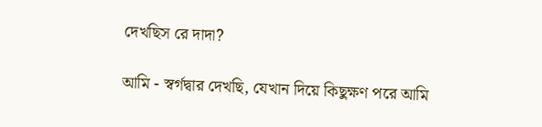দেখছিস রে দাদা?

আমি - স্বর্গদ্বার দেখছি, যেখান দিয়ে কিছুক্ষণ পরে আমি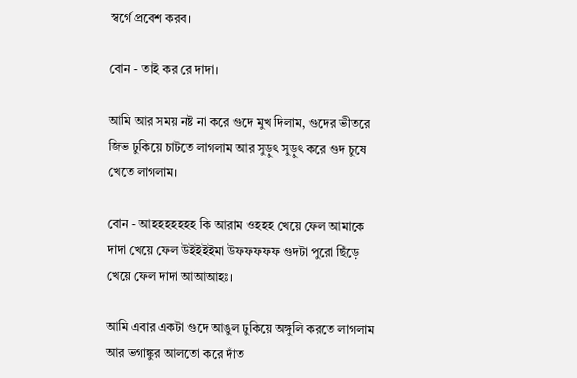স্বর্গে প্রবেশ করব।

বোন - তাই কর রে দাদা।

আমি আর সময় নষ্ট না করে গুদে মুখ দিলাম, গুদের ভীতরে জিভ ঢুকিয়ে চাটতে লাগলাম আর সুড়ুৎ সুড়ুৎ করে গুদ চুষে খেতে লাগলাম।

বোন - আহহহহহহহ কি আরাম ওহহহ খেয়ে ফেল আমাকে দাদা খেয়ে ফেল উইইইইমা উফফফফফ গুদটা পুরো ছিঁড়ে খেয়ে ফেল দাদা আআআহঃ।

আমি এবার একটা গুদে আঙুল ঢুকিয়ে অঙ্গুলি করতে লাগলাম আর ভগাঙ্কুর আলতো করে দাঁত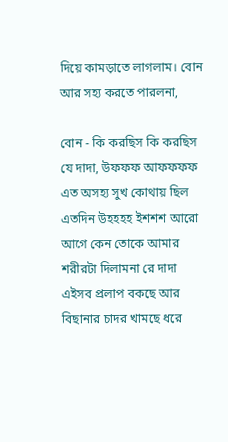দিয়ে কামড়াতে লাগলাম। বোন আর সহ্য করতে পারলনা,

বোন - কি করছিস কি করছিস যে দাদা, উফফফ আফফফফ এত অসহ্য সুখ কোথায় ছিল এতদিন উহহহহ ইশশশ আরো আগে কেন তোকে আমার শরীরটা দিলামনা রে দাদা এইসব প্রলাপ বকছে আর বিছানার চাদর খামছে ধরে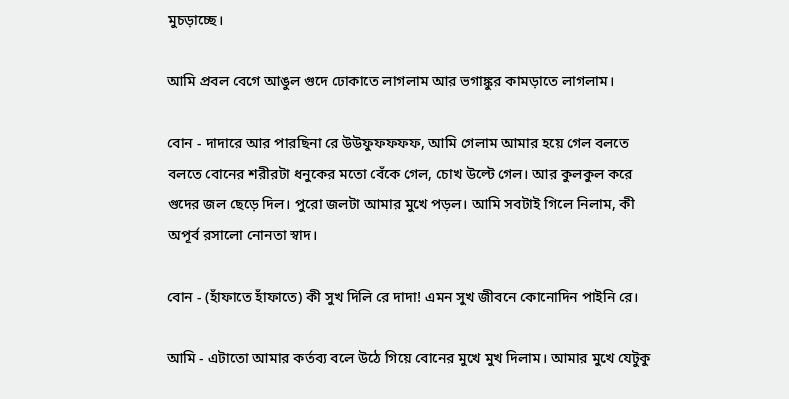মুচড়াচ্ছে।

আমি প্রবল বেগে আঙুল গুদে ঢোকাতে লাগলাম আর ভগাঙ্কুর কামড়াতে লাগলাম।

বোন - দাদারে আর পারছিনা রে উউফুফফফফ, আমি গেলাম আমার হয়ে গেল বলতে বলতে বোনের শরীরটা ধনুকের মতো বেঁকে গেল, চোখ উল্টে গেল। আর কুলকুল করে গুদের জল ছেড়ে দিল। পুরো জলটা আমার মুখে পড়ল। আমি সবটাই গিলে নিলাম, কী অপূর্ব রসালো নোনতা স্বাদ।

বোন - (হাঁফাতে হাঁফাতে) কী সুখ দিলি রে দাদা! এমন সুখ জীবনে কোনোদিন পাইনি রে।

আমি - এটাতো আমার কর্তব্য বলে উঠে গিয়ে বোনের মুখে মুখ দিলাম। আমার মুখে যেটুকু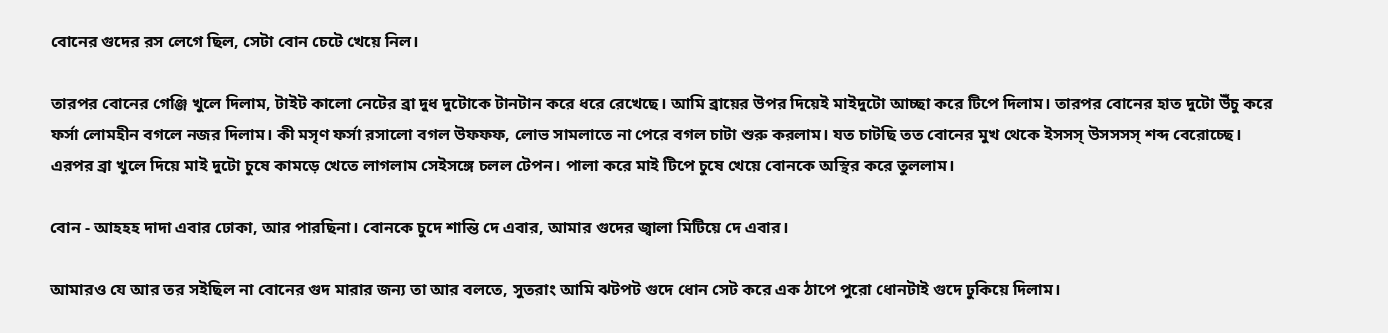বোনের গুদের রস লেগে ছিল, সেটা বোন চেটে খেয়ে নিল।

তারপর বোনের গেঞ্জি খুলে দিলাম, টাইট কালো নেটের ব্রা দুধ দুটোকে টানটান করে ধরে রেখেছে। আমি ব্রায়ের উপর দিয়েই মাইদুটো আচ্ছা করে টিপে দিলাম। তারপর বোনের হাত দুটো উঁচু করে ফর্সা লোমহীন বগলে নজর দিলাম। কী মসৃণ ফর্সা রসালো বগল উফফফ, লোভ সামলাতে না পেরে বগল চাটা শুরু করলাম। যত চাটছি তত বোনের মুখ থেকে ইসসস্ উসসসস্ শব্দ বেরোচ্ছে। এরপর ব্রা খুলে দিয়ে মাই দুটো চুষে কামড়ে খেতে লাগলাম সেইসঙ্গে চলল টেপন। পালা করে মাই টিপে চুষে খেয়ে বোনকে অস্থির করে তুললাম।

বোন - আহহহ দাদা এবার ঢোকা, আর পারছিনা। বোনকে চুদে শান্তি দে এবার, আমার গুদের জ্বালা মিটিয়ে দে এবার।

আমার‌ও যে আর তর স‌ইছিল না বোনের গুদ মারার জন্য তা আর বলতে, সুতরাং আমি ঝটপট গুদে ধোন সেট করে এক ঠাপে পুরো ধোনটাই গুদে ঢুকিয়ে দিলাম।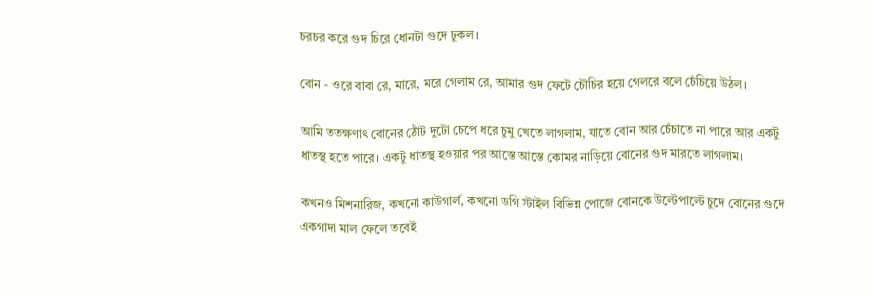চরচর করে গুদ চিরে ধোনটা গুদে ঢুকল।

বোন - ওরে বাবা রে, মারে, মরে গেলাম রে, আমার গুদ ফেটে চৌচির হয়ে গেলরে বলে চেঁচিয়ে উঠল।

আমি ততক্ষণাৎ বোনের ঠোঁট দুটো চেপে ধরে চুমু খেতে লাগলাম, যাতে বোন আর চেঁচাতে না পারে আর একটু ধাতস্থ হতে পারে। একটু ধাতস্থ হ‌ওয়ার পর আস্তে আস্তে কোমর নাড়িয়ে বোনের গুদ মারতে লাগলাম।

কখন‌ও মিশনারিজ, কখনো কাউগার্ল, কখনো ডগি স্টাইল বিভিন্ন পোজে বোনকে উল্টেপাল্টে চুদে বোনের গুদে একগাদা মাল ফেলে তবেই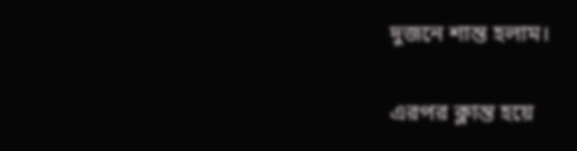দুজনে শান্ত হলাম।

এরপর ক্লান্ত হয়ে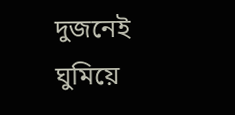দুজনেই ঘুমিয়ে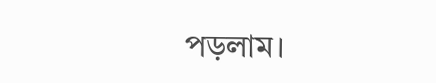পড়লাম।